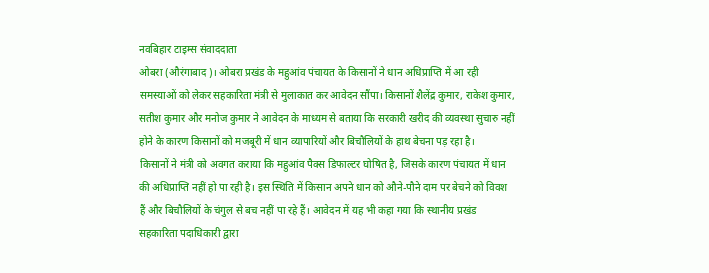नवबिहार टाइम्स संवाददाता
ओबरा (औरंगाबाद)। ओबरा प्रखंड के महुआंव पंचायत के किसानों ने धान अधिप्राप्ति में आ रही समस्याओं को लेकर सहकारिता मंत्री से मुलाकात कर आवेदन सौंपा। किसानों शैलेंद्र कुमार, राकेश कुमार, सतीश कुमार और मनोज कुमार ने आवेदन के माध्यम से बताया कि सरकारी खरीद की व्यवस्था सुचारु नहीं होने के कारण किसानों को मजबूरी में धान व्यापारियों और बिचौलियों के हाथ बेचना पड़ रहा है।
किसानों ने मंत्री को अवगत कराया कि महुआंव पैक्स डिफाल्टर घोषित है, जिसके कारण पंचायत में धान की अधिप्राप्ति नहीं हो पा रही है। इस स्थिति में किसान अपने धान को औने-पौने दाम पर बेचने को विवश हैं और बिचौलियों के चंगुल से बच नहीं पा रहे हैं। आवेदन में यह भी कहा गया कि स्थानीय प्रखंड सहकारिता पदाधिकारी द्वारा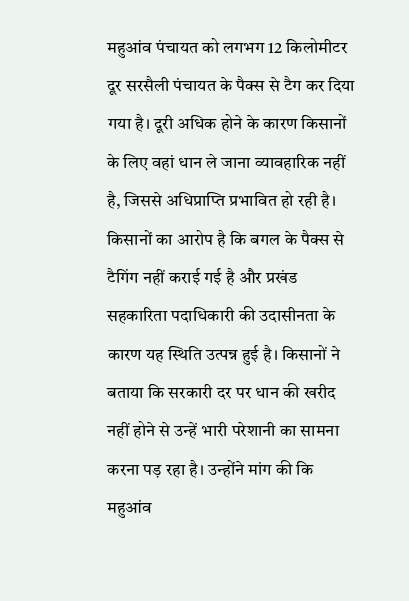महुआंव पंचायत को लगभग 12 किलोमीटर दूर सरसैली पंचायत के पैक्स से टैग कर दिया गया है। दूरी अधिक होने के कारण किसानों के लिए वहां धान ले जाना व्यावहारिक नहीं है, जिससे अधिप्राप्ति प्रभावित हो रही है।
किसानों का आरोप है कि बगल के पैक्स से टैगिंग नहीं कराई गई है और प्रखंड सहकारिता पदाधिकारी की उदासीनता के कारण यह स्थिति उत्पन्न हुई है। किसानों ने बताया कि सरकारी दर पर धान की खरीद नहीं होने से उन्हें भारी परेशानी का सामना करना पड़ रहा है। उन्होंने मांग की कि महुआंव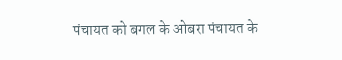पंचायत को बगल के ओबरा पंचायत के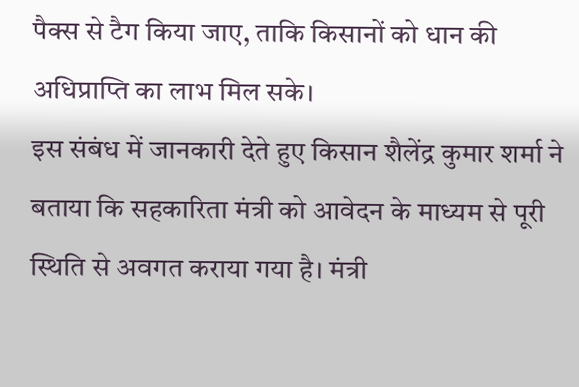पैक्स से टैग किया जाए, ताकि किसानों को धान की अधिप्राप्ति का लाभ मिल सके।
इस संबंध में जानकारी देते हुए किसान शैलेंद्र कुमार शर्मा ने बताया कि सहकारिता मंत्री को आवेदन के माध्यम से पूरी स्थिति से अवगत कराया गया है। मंत्री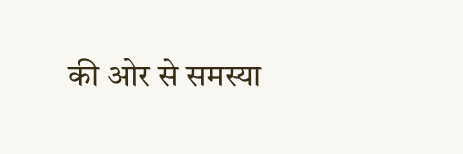की ओर से समस्या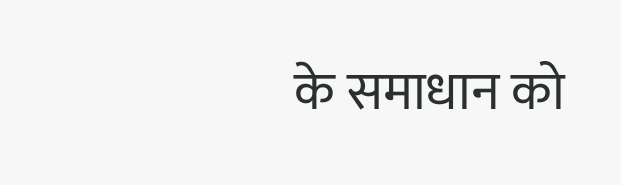के समाधान को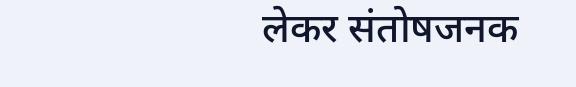लेकर संतोषजनक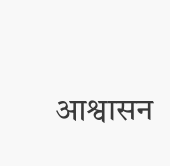आश्वासन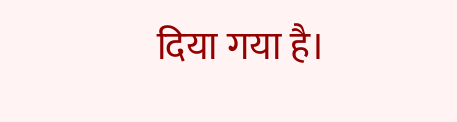दिया गया है।